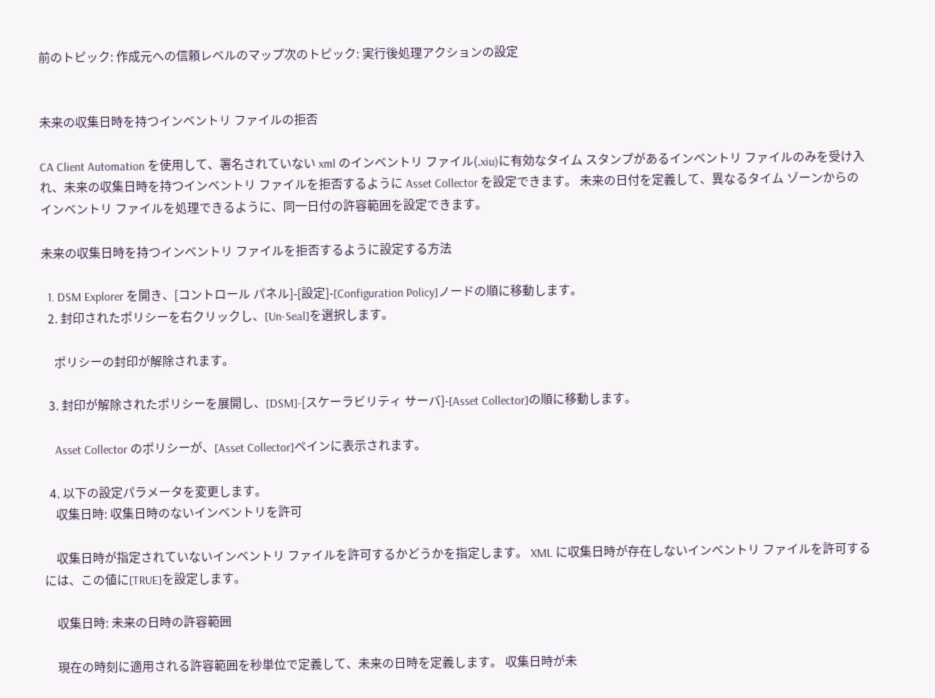前のトピック: 作成元への信頼レベルのマップ次のトピック: 実行後処理アクションの設定


未来の収集日時を持つインベントリ ファイルの拒否

CA Client Automation を使用して、署名されていない xml のインベントリ ファイル(.xiu)に有効なタイム スタンプがあるインベントリ ファイルのみを受け入れ、未来の収集日時を持つインベントリ ファイルを拒否するように Asset Collector を設定できます。 未来の日付を定義して、異なるタイム ゾーンからのインベントリ ファイルを処理できるように、同一日付の許容範囲を設定できます。

未来の収集日時を持つインベントリ ファイルを拒否するように設定する方法

  1. DSM Explorer を開き、[コントロール パネル]-[設定]-[Configuration Policy]ノードの順に移動します。
  2. 封印されたポリシーを右クリックし、[Un-Seal]を選択します。

    ポリシーの封印が解除されます。

  3. 封印が解除されたポリシーを展開し、[DSM]-[スケーラビリティ サーバ]-[Asset Collector]の順に移動します。

    Asset Collector のポリシーが、[Asset Collector]ペインに表示されます。

  4. 以下の設定パラメータを変更します。
    収集日時: 収集日時のないインベントリを許可

    収集日時が指定されていないインベントリ ファイルを許可するかどうかを指定します。 XML に収集日時が存在しないインベントリ ファイルを許可するには、この値に[TRUE]を設定します。

    収集日時: 未来の日時の許容範囲

    現在の時刻に適用される許容範囲を秒単位で定義して、未来の日時を定義します。 収集日時が未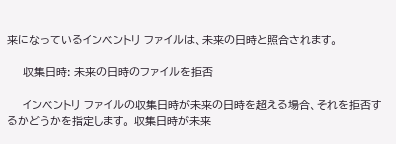来になっているインベントリ ファイルは、未来の日時と照合されます。

    収集日時: 未来の日時のファイルを拒否

    インベントリ ファイルの収集日時が未来の日時を超える場合、それを拒否するかどうかを指定します。 収集日時が未来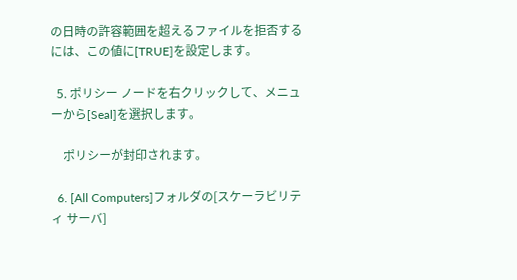の日時の許容範囲を超えるファイルを拒否するには、この値に[TRUE]を設定します。

  5. ポリシー ノードを右クリックして、メニューから[Seal]を選択します。

    ポリシーが封印されます。

  6. [All Computers]フォルダの[スケーラビリティ サーバ]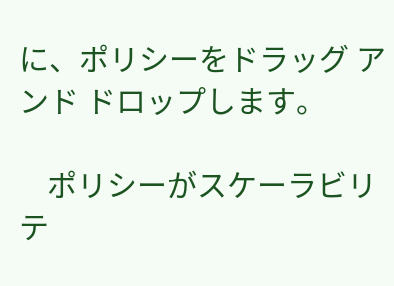に、ポリシーをドラッグ アンド ドロップします。

    ポリシーがスケーラビリテ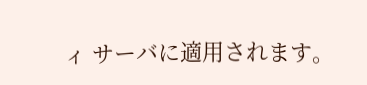ィ サーバに適用されます。